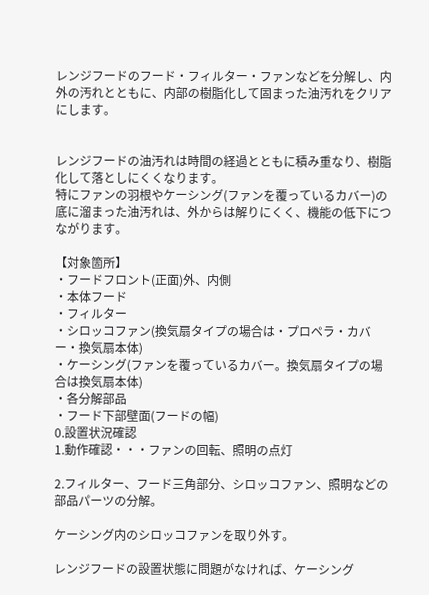レンジフードのフード・フィルター・ファンなどを分解し、内外の汚れとともに、内部の樹脂化して固まった油汚れをクリアにします。


レンジフードの油汚れは時間の経過とともに積み重なり、樹脂化して落としにくくなります。
特にファンの羽根やケーシング(ファンを覆っているカバー)の底に溜まった油汚れは、外からは解りにくく、機能の低下につながります。

【対象箇所】
・フードフロント(正面)外、内側
・本体フード
・フィルター
・シロッコファン(換気扇タイプの場合は・プロペラ・カバー・換気扇本体)
・ケーシング(ファンを覆っているカバー。換気扇タイプの場合は換気扇本体)
・各分解部品
・フード下部壁面(フードの幅)
0.設置状況確認
1.動作確認・・・ファンの回転、照明の点灯

2.フィルター、フード三角部分、シロッコファン、照明などの部品パーツの分解。

ケーシング内のシロッコファンを取り外す。

レンジフードの設置状態に問題がなければ、ケーシング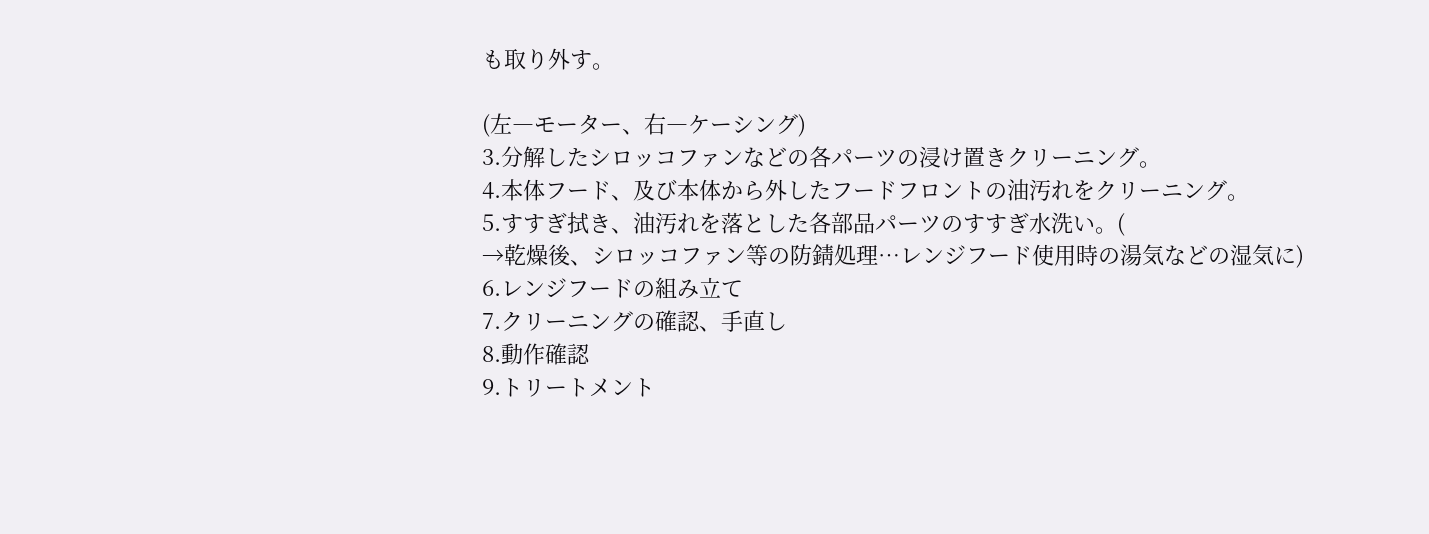も取り外す。

(左―モーター、右―ケーシング)
3.分解したシロッコファンなどの各パーツの浸け置きクリーニング。
4.本体フード、及び本体から外したフードフロントの油汚れをクリーニング。
5.すすぎ拭き、油汚れを落とした各部品パーツのすすぎ水洗い。(
→乾燥後、シロッコファン等の防錆処理…レンジフード使用時の湯気などの湿気に)
6.レンジフードの組み立て
7.クリーニングの確認、手直し
8.動作確認
9.トリートメント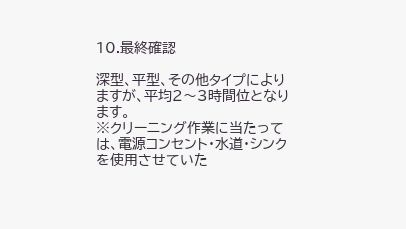10.最終確認

深型、平型、その他タイプによりますが、平均2〜3時間位となります。
※クリーニング作業に当たっては、電源コンセント・水道・シンクを使用させていた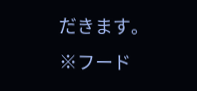だきます。
※フード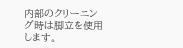内部のクリーニング時は脚立を使用します。